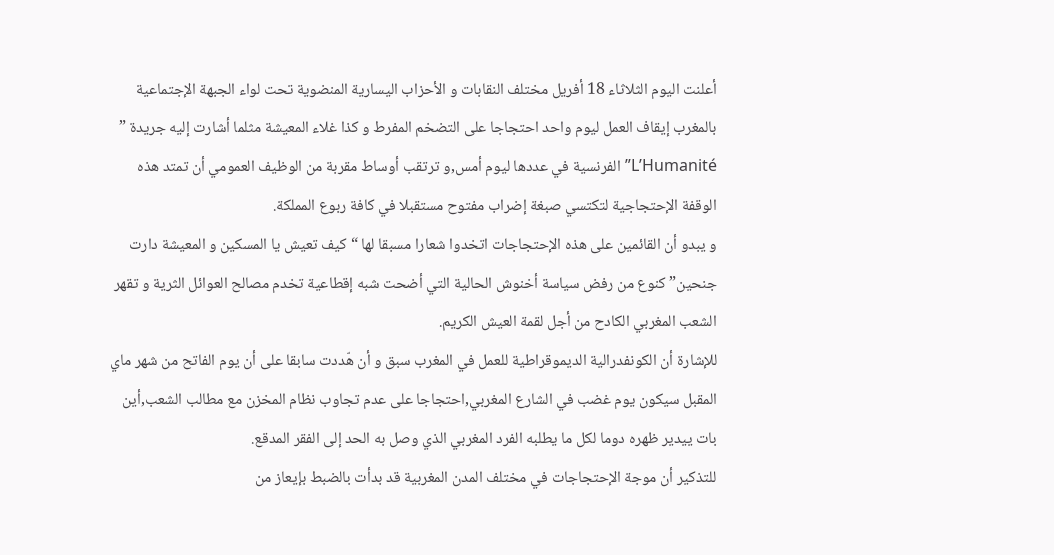أعلنت اليوم الثلاثاء 18 أفريل مختلف النقابات و الأحزاب اليسارية المنضوية تحت لواء الجبهة الإجتماعية بالمغرب إيقاف العمل ليوم واحد احتجاجا على التضخم المفرط و كذا غلاء المعيشة مثلما أشارت إليه جريدة ” L’Humanité” الفرنسية في عددها ليوم أمس,و ترتقب أوساط مقربة من الوظيف العمومي أن تمتد هذه الوقفة الإحتجاجية لتكتسي صبغة إضراب مفتوح مستقبلا في كافة ربوع المملكة.
و يبدو أن القائمين على هذه الإحتجاجات اتخدوا شعارا مسبقا لها “كيف تعيش يا المسكين و المعيشة دارت جنحين” كنوع من رفض سياسة أخنوش الحالية التي أضحت شبه إقطاعية تخدم مصالح العوائل الثرية و تقهر الشعب المغربي الكادح من أجل لقمة العيش الكريم.
للإشارة أن الكونفدرالية الديموقراطية للعمل في المغرب سبق و أن هّددت سابقا على أن يوم الفاتح من شهر ماي المقبل سيكون يوم غضب في الشارع المغربي,احتجاجا على عدم تجاوب نظام المخزن مع مطالب الشعب,أين بات ييدير ظهره دوما لكل ما يطلبه الفرد المغربي الذي وصل به الحد إلى الفقر المدقع.
للتذكير أن موجة الإحتجاجات في مختلف المدن المغربية قد بدأت بالضبط بإيعاز من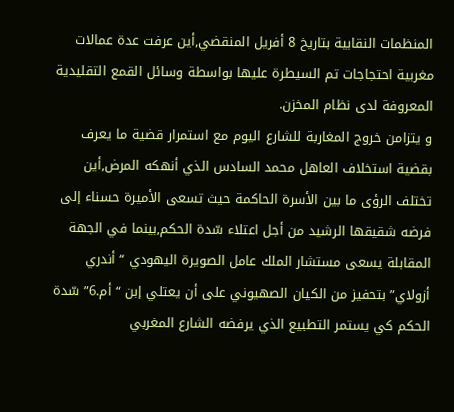المنظمات النقابية بتاريخ 8 أفريل المنقضي,أين عرفت عدة عمالات مغربية احتجاجات تم السيطرة عليها بواسطة وسائل القمع التقليدية المعروفة لدى نظام المخزن.
و يتزامن خروج المغاربة للشارع اليوم مع استمرار قضية ما يعرف بقضية استخلاف العاهل محمد السادس الذي أنهكه المرض,أين تختلف الرؤى ما بين الأسرة الحاكمة حيث تسعى الأميرة حسناء إلى فرضه شقيقها الرشيد من أجل اعتلاء سّدة الحكم,بينما في الجهة المقابلة يسعى مستشار الملك عامل الصويرة اليهودي “أندري أزولاي” بتحفيز من الكيان الصهيوني على أن يعتلي إبن “أم.6” سّدة الحكم كي يستمر التطبيع الذي يرفضه الشارع المغربي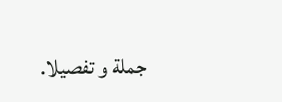جملة و تفصيلا.